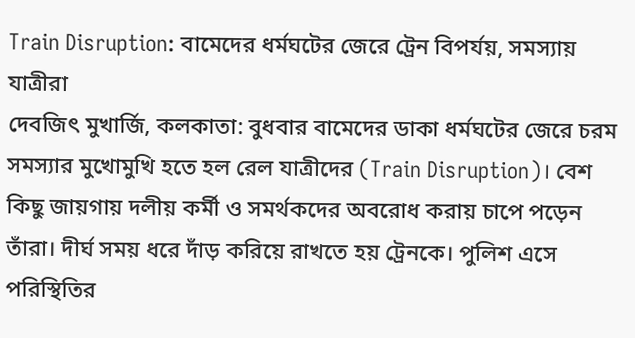Train Disruption: বামেদের ধর্মঘটের জেরে ট্রেন বিপর্যয়, সমস্যায় যাত্রীরা
দেবজিৎ মুখার্জি, কলকাতা: বুধবার বামেদের ডাকা ধর্মঘটের জেরে চরম সমস্যার মুখোমুখি হতে হল রেল যাত্রীদের (Train Disruption)। বেশ কিছু জায়গায় দলীয় কর্মী ও সমর্থকদের অবরোধ করায় চাপে পড়েন তাঁরা। দীর্ঘ সময় ধরে দাঁড় করিয়ে রাখতে হয় ট্রেনকে। পুলিশ এসে পরিস্থিতির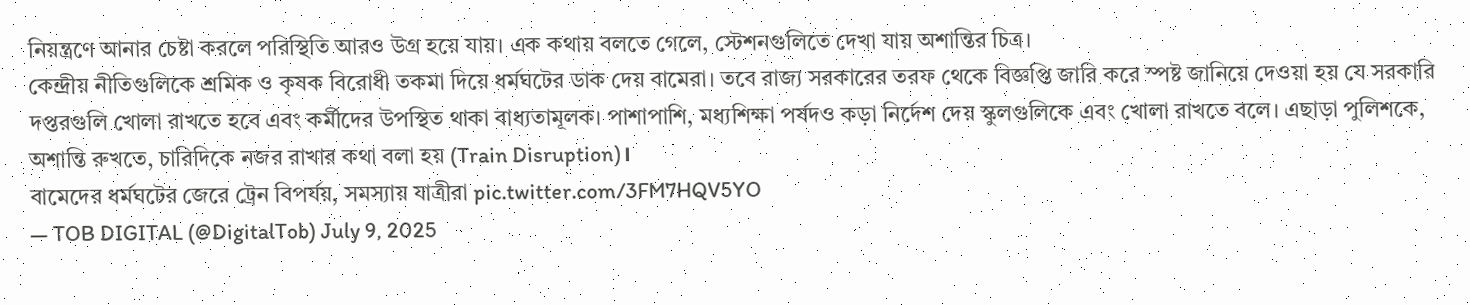নিয়ন্ত্রণে আনার চেষ্টা করলে পরিস্থিতি আরও উগ্র হয়ে যায়। এক কথায় বলতে গেলে, স্টেশনগুলিতে দেখা যায় অশান্তির চিত্র।
কেন্দ্রীয় নীতিগুলিকে শ্রমিক ও কৃষক বিরোধী তকমা দিয়ে ধর্মঘটের ডাক দেয় বামেরা। তবে রাজ্য সরকারের তরফ থেকে বিজ্ঞপ্তি জারি করে স্পষ্ট জানিয়ে দেওয়া হয় যে সরকারি দপ্তরগুলি খোলা রাখতে হবে এবং কর্মীদের উপস্থিত থাকা বাধ্যতামূলক। পাশাপাশি, মধ্যশিক্ষা পর্ষদও কড়া নির্দেশ দেয় স্কুলগুলিকে এবং খোলা রাখতে বলে। এছাড়া পুলিশকে, অশান্তি রুখতে, চারিদিকে নজর রাখার কথা বলা হয় (Train Disruption)।
বামেদের ধর্মঘটের জেরে ট্রেন বিপর্যয়, সমস্যায় যাত্রীরা pic.twitter.com/3FM7HQV5YO
— TOB DIGITAL (@DigitalTob) July 9, 2025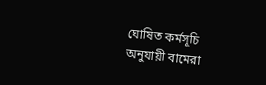ঘোষিত কর্মসূচি অনুযায়ী বামেরা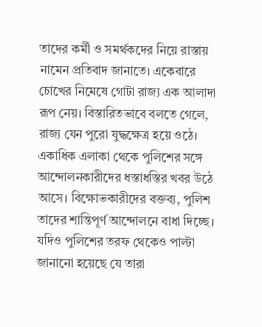তাদের কর্মী ও সমর্থকদের নিয়ে রাস্তায় নামেন প্রতিবাদ জানাতে। একেবারে চোখের নিমেষে গোটা রাজ্য এক আলাদা রূপ নেয়। বিস্তারিতভাবে বলতে গেলে, রাজ্য যেন পুরো যুদ্ধক্ষেত্র হয়ে ওঠে। একাধিক এলাকা থেকে পুলিশের সঙ্গে আন্দোলনকারীদের ধস্তাধস্তির খবর উঠে আসে। বিক্ষোভকারীদের বক্তব্য, পুলিশ তাদের শান্তিপূর্ণ আন্দোলনে বাধা দিচ্ছে। যদিও পুলিশের তরফ থেকেও পাল্টা জানানো হয়েছে যে তারা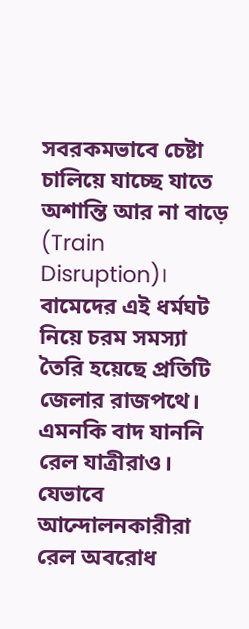সবরকমভাবে চেষ্টা চালিয়ে যাচ্ছে যাতে অশান্তি আর না বাড়ে (Train Disruption)।
বামেদের এই ধর্মঘট নিয়ে চরম সমস্যা তৈরি হয়েছে প্রতিটি জেলার রাজপথে। এমনকি বাদ যাননি রেল যাত্রীরাও। যেভাবে আন্দোলনকারীরা রেল অবরোধ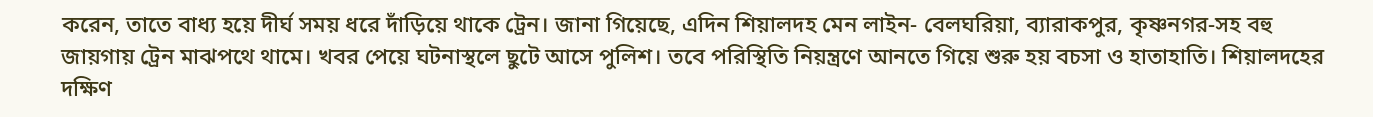করেন, তাতে বাধ্য হয়ে দীর্ঘ সময় ধরে দাঁড়িয়ে থাকে ট্রেন। জানা গিয়েছে, এদিন শিয়ালদহ মেন লাইন- বেলঘরিয়া, ব্যারাকপুর, কৃষ্ণনগর-সহ বহু জায়গায় ট্রেন মাঝপথে থামে। খবর পেয়ে ঘটনাস্থলে ছুটে আসে পুলিশ। তবে পরিস্থিতি নিয়ন্ত্রণে আনতে গিয়ে শুরু হয় বচসা ও হাতাহাতি। শিয়ালদহের দক্ষিণ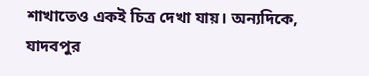শাখাতেও একই চিত্র দেখা যায়। অন্যদিকে, যাদবপুর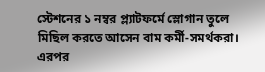স্টেশনের ১ নম্বর প্ল্যাটফর্মে স্লোগান তুলে মিছিল করতে আসেন বাম কর্মী-সমর্থকরা। এরপর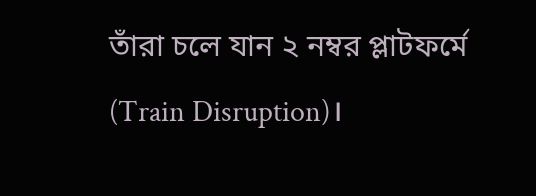তাঁরা চলে যান ২ নম্বর প্লাটফর্মে (Train Disruption)।